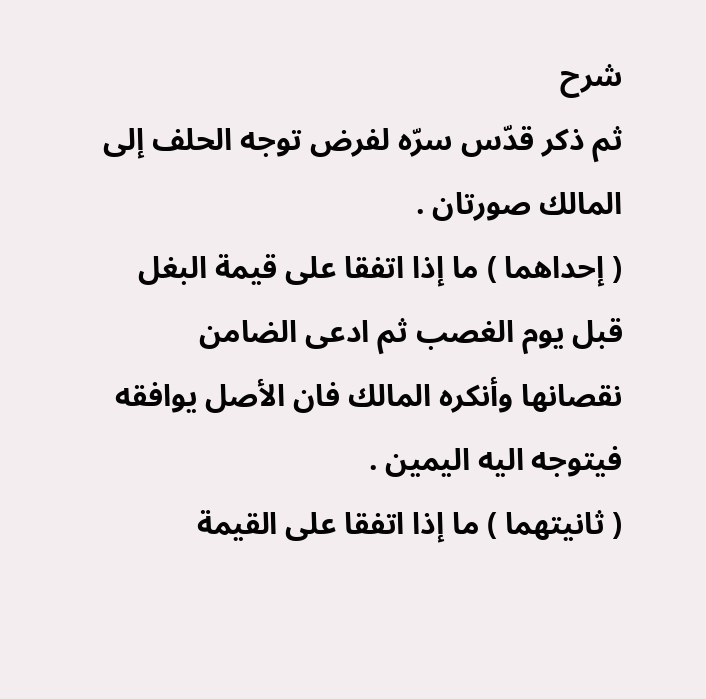شرح
ثم ذكر قدّس سرّه لفرض توجه الحلف إلى المالك صورتان .
( إحداهما ) ما إذا اتفقا على قيمة البغل قبل يوم الغصب ثم ادعى الضامن نقصانها وأنكره المالك فان الأصل يوافقه فيتوجه اليه اليمين .
( ثانيتهما ) ما إذا اتفقا على القيمة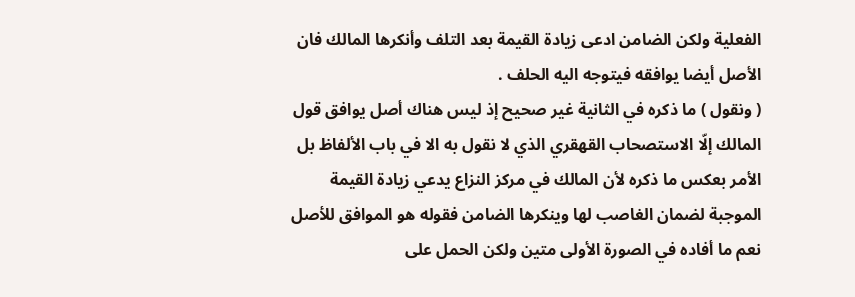الفعلية ولكن الضامن ادعى زيادة القيمة بعد التلف وأنكرها المالك فان الأصل أيضا يوافقه فيتوجه اليه الحلف .
( ونقول ) ما ذكره في الثانية غير صحيح إذ ليس هناك أصل يوافق قول المالك إلّا الاستصحاب القهقري الذي لا نقول به الا في باب الألفاظ بل الأمر بعكس ما ذكره لأن المالك في مركز النزاع يدعي زيادة القيمة الموجبة لضمان الغاصب لها وينكرها الضامن فقوله هو الموافق للأصل نعم ما أفاده في الصورة الأولى متين ولكن الحمل على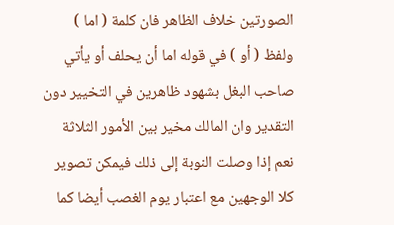الصورتين خلاف الظاهر فان كلمة ( اما ) ولفظ ( أو ) في قوله اما أن يحلف أو يأتي صاحب البغل بشهود ظاهرين في التخيير دون التقدير وان المالك مخير بين الأمور الثلاثة نعم إذا وصلت النوبة إلى ذلك فيمكن تصوير كلا الوجهين مع اعتبار يوم الغصب أيضا كما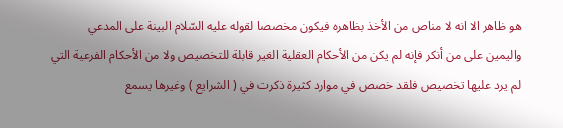هو ظاهر الا انه لا مناص من الأخذ بظاهره فيكون مخصصا لقوله عليه السّلام البينة على المدعي واليمين على من أنكر فإنه لم يكن من الأحكام العقلية الغير قابلة للتخصيص ولا من الأحكام الفرعية التي لم يرد عليها تخصيص فلقد خصص في موارد كثيرة ذكرت في ( الشرايع ) وغيرها يسمع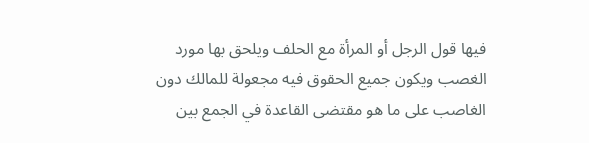فيها قول الرجل أو المرأة مع الحلف ويلحق بها مورد الغصب ويكون جميع الحقوق فيه مجعولة للمالك دون الغاصب على ما هو مقتضى القاعدة في الجمع بين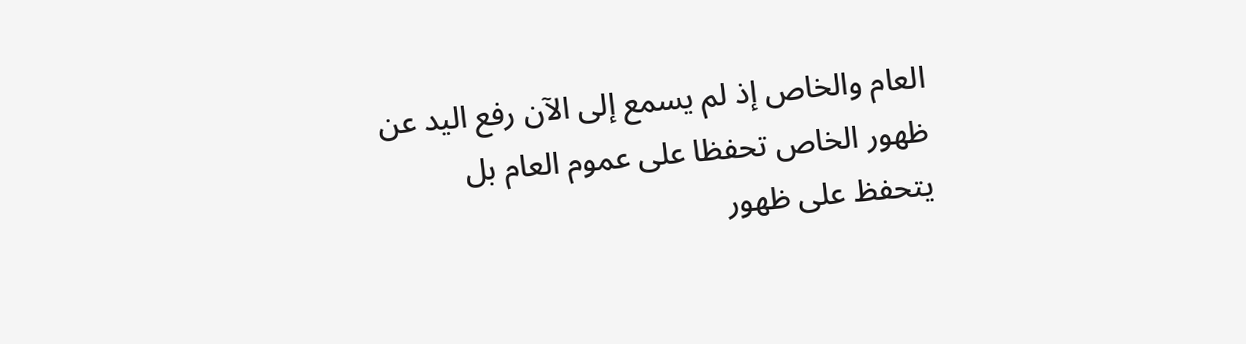العام والخاص إذ لم يسمع إلى الآن رفع اليد عن ظهور الخاص تحفظا على عموم العام بل يتحفظ على ظهور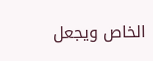الخاص ويجعل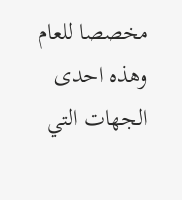مخصصا للعام وهذه احدى الجهات التي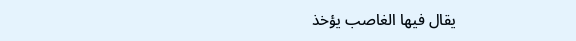يقال فيها الغاصب يؤخذ